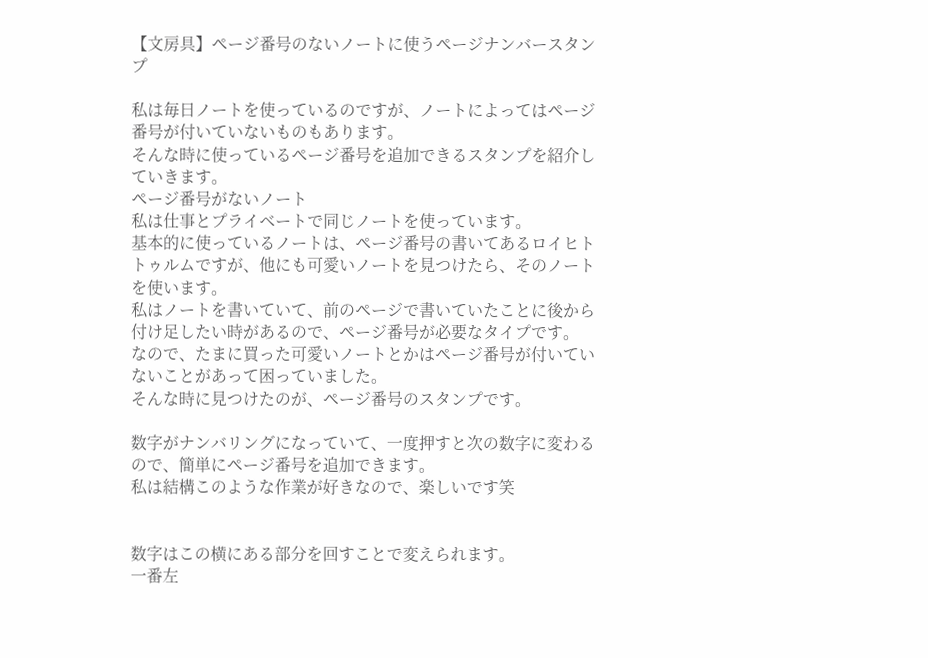【文房具】ページ番号のないノートに使うページナンバースタンプ

私は毎日ノートを使っているのですが、ノートによってはページ番号が付いていないものもあります。
そんな時に使っているページ番号を追加できるスタンプを紹介していきます。
ページ番号がないノート
私は仕事とプライベートで同じノートを使っています。
基本的に使っているノートは、ページ番号の書いてあるロイヒトトゥルムですが、他にも可愛いノートを見つけたら、そのノートを使います。
私はノートを書いていて、前のページで書いていたことに後から付け足したい時があるので、ページ番号が必要なタイプです。
なので、たまに買った可愛いノートとかはページ番号が付いていないことがあって困っていました。
そんな時に見つけたのが、ページ番号のスタンプです。

数字がナンバリングになっていて、一度押すと次の数字に変わるので、簡単にページ番号を追加できます。
私は結構このような作業が好きなので、楽しいです笑


数字はこの横にある部分を回すことで変えられます。
一番左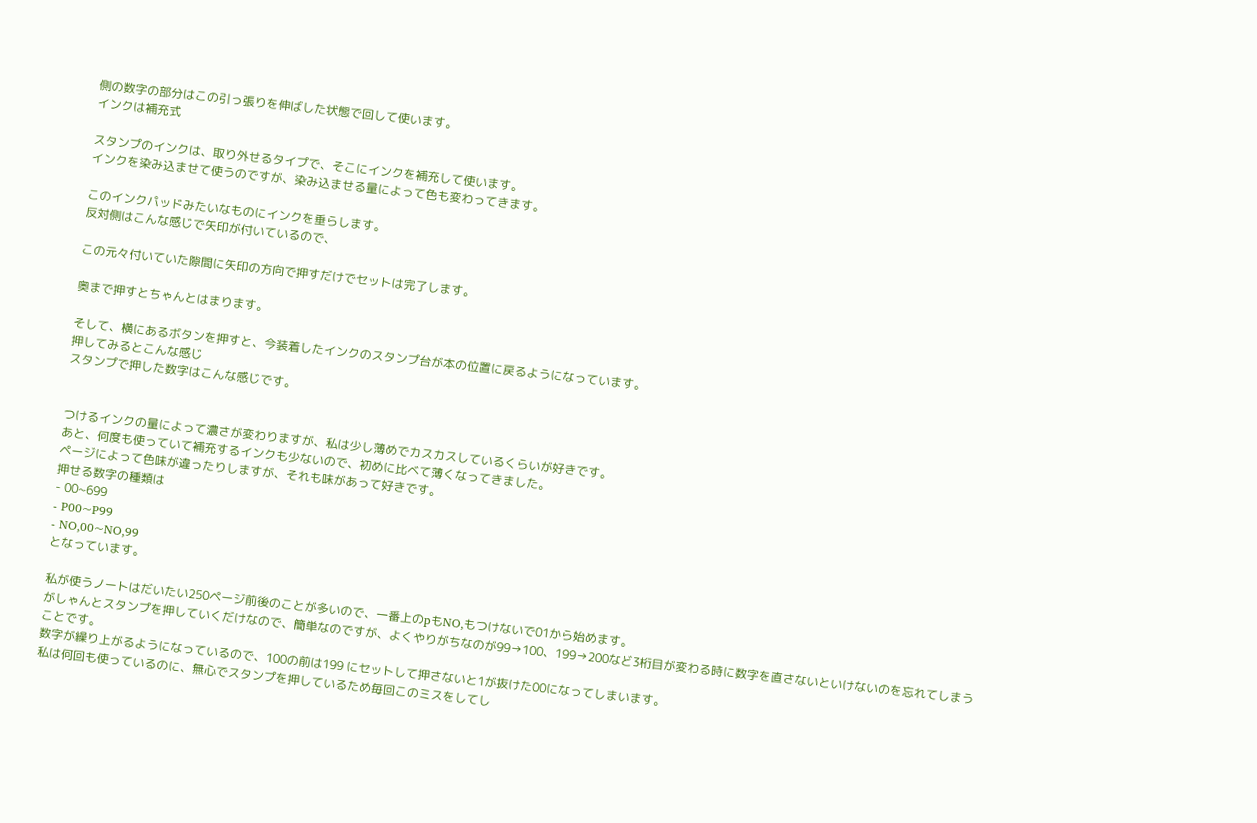側の数字の部分はこの引っ張りを伸ばした状態で回して使います。
インクは補充式

スタンプのインクは、取り外せるタイプで、そこにインクを補充して使います。
インクを染み込ませて使うのですが、染み込ませる量によって色も変わってきます。

このインクパッドみたいなものにインクを垂らします。
反対側はこんな感じで矢印が付いているので、

この元々付いていた隙間に矢印の方向で押すだけでセットは完了します。

奥まで押すとちゃんとはまります。

そして、横にあるボタンを押すと、今装着したインクのスタンプ台が本の位置に戻るようになっています。
押してみるとこんな感じ
スタンプで押した数字はこんな感じです。


つけるインクの量によって濃さが変わりますが、私は少し薄めでカスカスしているくらいが好きです。
あと、何度も使っていて補充するインクも少ないので、初めに比べて薄くなってきました。
ページによって色味が違ったりしますが、それも味があって好きです。
押せる数字の種類は
- 00~699
- P00~P99
- NO,00~NO,99
となっています。

私が使うノートはだいたい250ページ前後のことが多いので、一番上のpもNO,もつけないで01から始めます。
がしゃんとスタンプを押していくだけなので、簡単なのですが、よくやりがちなのが99→100、199→200など3桁目が変わる時に数字を直さないといけないのを忘れてしまうことです。
数字が繰り上がるようになっているので、100の前は199 にセットして押さないと1が抜けた00になってしまいます。
私は何回も使っているのに、無心でスタンプを押しているため毎回このミスをしてし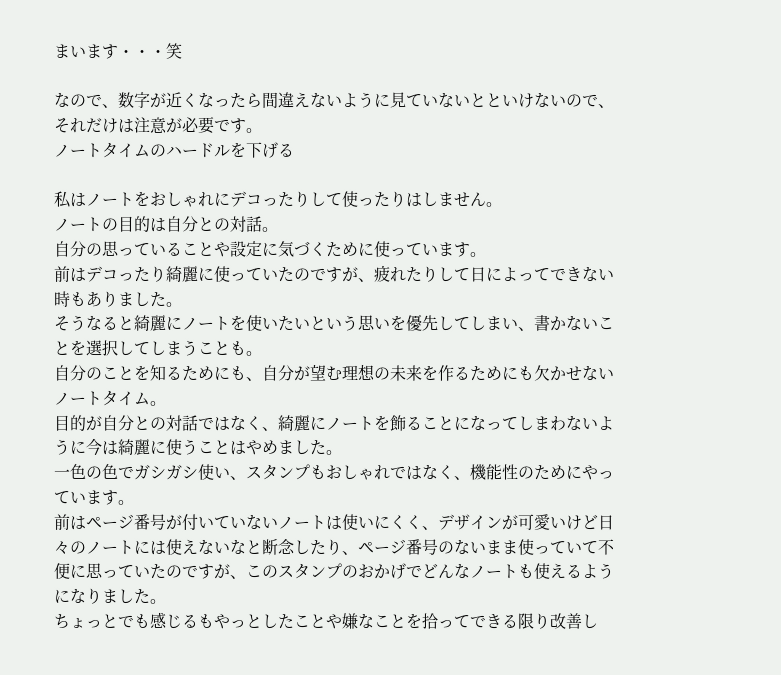まいます・・・笑

なので、数字が近くなったら間違えないように見ていないとといけないので、それだけは注意が必要です。
ノートタイムのハードルを下げる

私はノートをおしゃれにデコったりして使ったりはしません。
ノートの目的は自分との対話。
自分の思っていることや設定に気づくために使っています。
前はデコったり綺麗に使っていたのですが、疲れたりして日によってできない時もありました。
そうなると綺麗にノートを使いたいという思いを優先してしまい、書かないことを選択してしまうことも。
自分のことを知るためにも、自分が望む理想の未来を作るためにも欠かせないノートタイム。
目的が自分との対話ではなく、綺麗にノートを飾ることになってしまわないように今は綺麗に使うことはやめました。
一色の色でガシガシ使い、スタンプもおしゃれではなく、機能性のためにやっています。
前はページ番号が付いていないノートは使いにくく、デザインが可愛いけど日々のノートには使えないなと断念したり、ページ番号のないまま使っていて不便に思っていたのですが、このスタンプのおかげでどんなノートも使えるようになりました。
ちょっとでも感じるもやっとしたことや嫌なことを拾ってできる限り改善し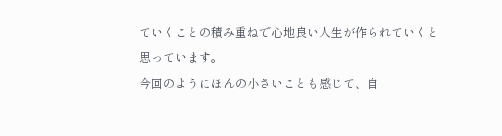ていくことの積み重ねで心地良い人生が作られていくと思っています。
今回のようにほんの小さいことも感じて、自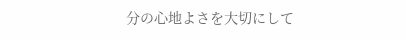分の心地よさを大切にして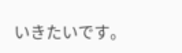いきたいです。